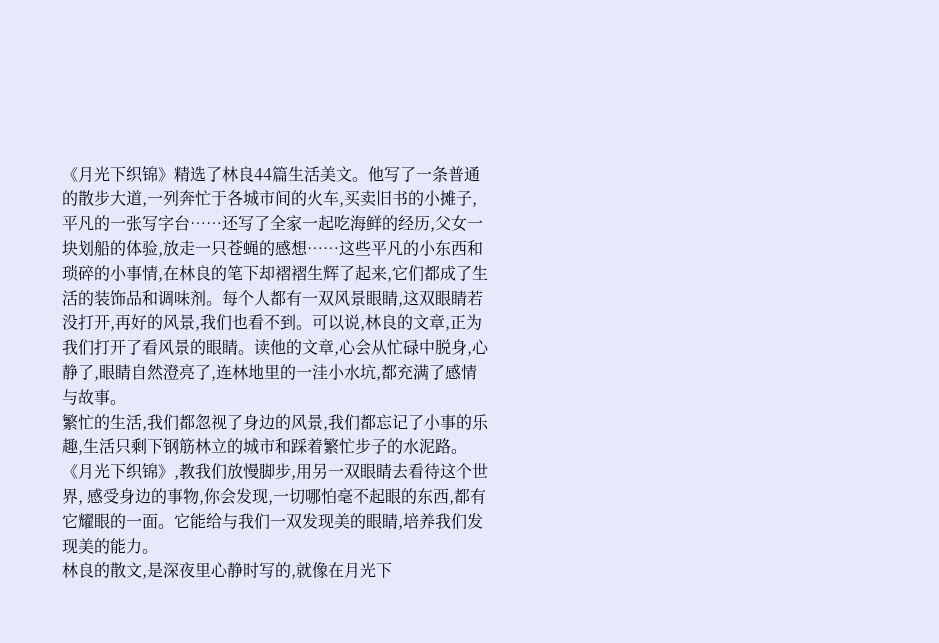《月光下织锦》精选了林良44篇生活美文。他写了一条普通的散步大道,一列奔忙于各城市间的火车,买卖旧书的小摊子,平凡的一张写字台……还写了全家一起吃海鲜的经历,父女一块划船的体验,放走一只苍蝇的感想……这些平凡的小东西和琐碎的小事情,在林良的笔下却褶褶生辉了起来,它们都成了生活的装饰品和调味剂。每个人都有一双风景眼睛,这双眼睛若没打开,再好的风景,我们也看不到。可以说,林良的文章,正为我们打开了看风景的眼睛。读他的文章,心会从忙碌中脱身,心静了,眼睛自然澄亮了,连林地里的一洼小水坑,都充满了感情与故事。
繁忙的生活,我们都忽视了身边的风景,我们都忘记了小事的乐趣,生活只剩下钢筋林立的城市和踩着繁忙步子的水泥路。《月光下织锦》,教我们放慢脚步,用另一双眼睛去看待这个世界, 感受身边的事物,你会发现,一切哪怕毫不起眼的东西,都有它耀眼的一面。它能给与我们一双发现美的眼睛,培养我们发现美的能力。
林良的散文,是深夜里心静时写的,就像在月光下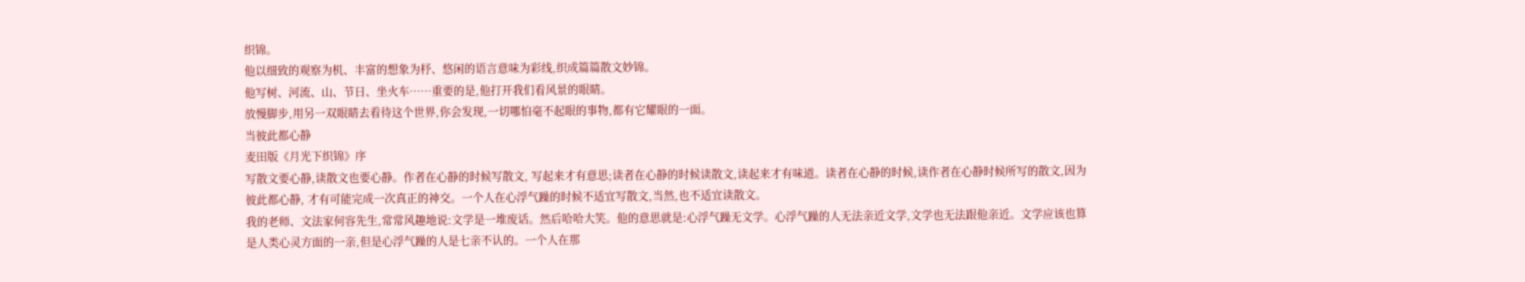织锦。
他以细致的观察为机、丰富的想象为杼、悠闲的语言意味为彩线,织成篇篇散文妙锦。
他写树、河流、山、节日、坐火车……重要的是,他打开我们看风景的眼睛。
放慢脚步,用另一双眼睛去看待这个世界,你会发现,一切哪怕毫不起眼的事物,都有它耀眼的一面。
当彼此都心静
麦田版《月光下织锦》序
写散文要心静,读散文也要心静。作者在心静的时候写散文, 写起来才有意思;读者在心静的时候读散文,读起来才有味道。读者在心静的时候,读作者在心静时候所写的散文,因为彼此都心静, 才有可能完成一次真正的神交。一个人在心浮气躁的时候不适宜写散文,当然,也不适宜读散文。
我的老师、文法家何容先生,常常风趣地说:文学是一堆废话。然后哈哈大笑。他的意思就是:心浮气躁无文学。心浮气躁的人无法亲近文学,文学也无法跟他亲近。文学应该也算是人类心灵方面的一亲,但是心浮气躁的人是七亲不认的。一个人在那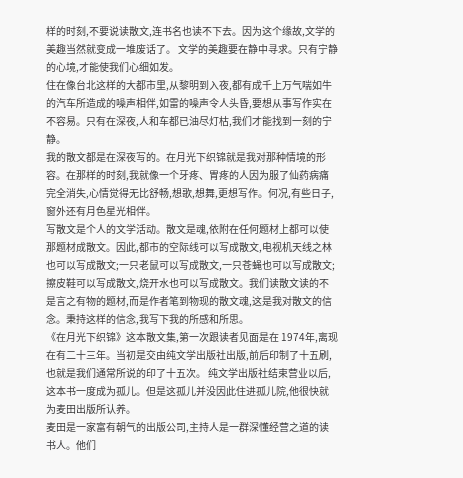样的时刻,不要说读散文,连书名也读不下去。因为这个缘故,文学的美趣当然就变成一堆废话了。 文学的美趣要在静中寻求。只有宁静的心境,才能使我们心细如发。
住在像台北这样的大都市里,从黎明到入夜,都有成千上万气喘如牛的汽车所造成的噪声相伴,如雷的噪声令人头昏,要想从事写作实在不容易。只有在深夜,人和车都已油尽灯枯,我们才能找到一刻的宁静。
我的散文都是在深夜写的。在月光下织锦就是我对那种情境的形容。在那样的时刻,我就像一个牙疼、胃疼的人因为服了仙药病痛完全消失,心情觉得无比舒畅,想歌,想舞,更想写作。何况,有些日子,窗外还有月色星光相伴。
写散文是个人的文学活动。散文是魂,依附在任何题材上都可以使那题材成散文。因此,都市的空际线可以写成散文,电视机天线之林也可以写成散文;一只老鼠可以写成散文,一只苍蝇也可以写成散文;擦皮鞋可以写成散文,烧开水也可以写成散文。我们读散文读的不是言之有物的题材,而是作者笔到物现的散文魂,这是我对散文的信念。秉持这样的信念,我写下我的所感和所思。
《在月光下织锦》这本散文集,第一次跟读者见面是在 1974年,离现在有二十三年。当初是交由纯文学出版社出版,前后印制了十五刷,也就是我们通常所说的印了十五次。 纯文学出版社结束营业以后,这本书一度成为孤儿。但是这孤儿并没因此住进孤儿院,他很快就为麦田出版所认养。
麦田是一家富有朝气的出版公司,主持人是一群深懂经营之道的读书人。他们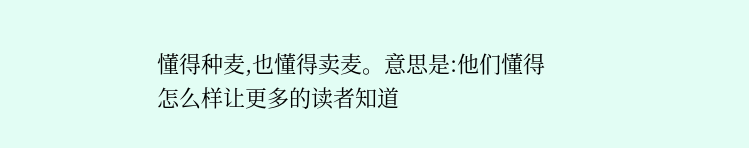懂得种麦,也懂得卖麦。意思是:他们懂得怎么样让更多的读者知道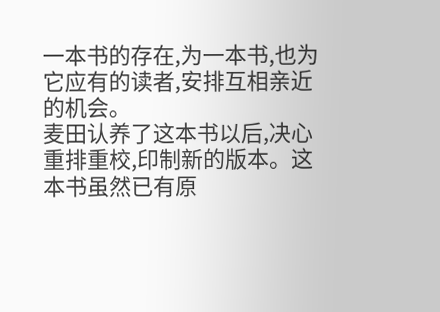一本书的存在,为一本书,也为它应有的读者,安排互相亲近的机会。
麦田认养了这本书以后,决心重排重校,印制新的版本。这本书虽然已有原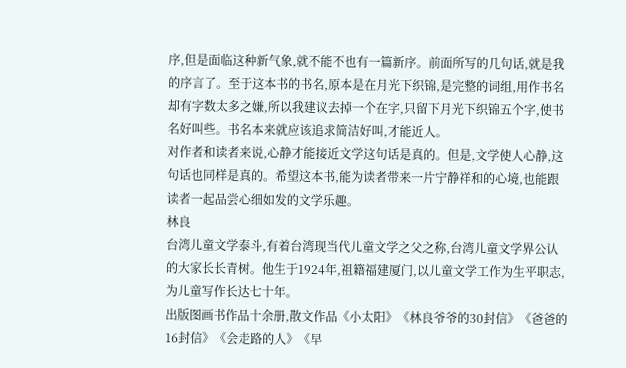序,但是面临这种新气象,就不能不也有一篇新序。前面所写的几句话,就是我的序言了。至于这本书的书名,原本是在月光下织锦,是完整的词组,用作书名却有字数太多之嫌,所以我建议去掉一个在字,只留下月光下织锦五个字,使书名好叫些。书名本来就应该追求简洁好叫,才能近人。
对作者和读者来说,心静才能接近文学这句话是真的。但是,文学使人心静,这句话也同样是真的。希望这本书,能为读者带来一片宁静祥和的心境,也能跟读者一起品尝心细如发的文学乐趣。
林良
台湾儿童文学泰斗,有着台湾现当代儿童文学之父之称,台湾儿童文学界公认的大家长长青树。他生于1924年,祖籍福建厦门,以儿童文学工作为生平职志,为儿童写作长达七十年。
出版图画书作品十余册,散文作品《小太阳》《林良爷爷的30封信》《爸爸的16封信》《会走路的人》《早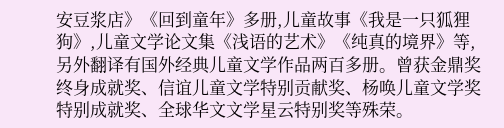安豆浆店》《回到童年》多册,儿童故事《我是一只狐狸狗》,儿童文学论文集《浅语的艺术》《纯真的境界》等,另外翻译有国外经典儿童文学作品两百多册。曾获金鼎奖终身成就奖、信谊儿童文学特别贡献奖、杨唤儿童文学奖特别成就奖、全球华文文学星云特别奖等殊荣。